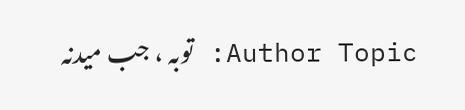Author Topic: توبہ ، جب میدنہ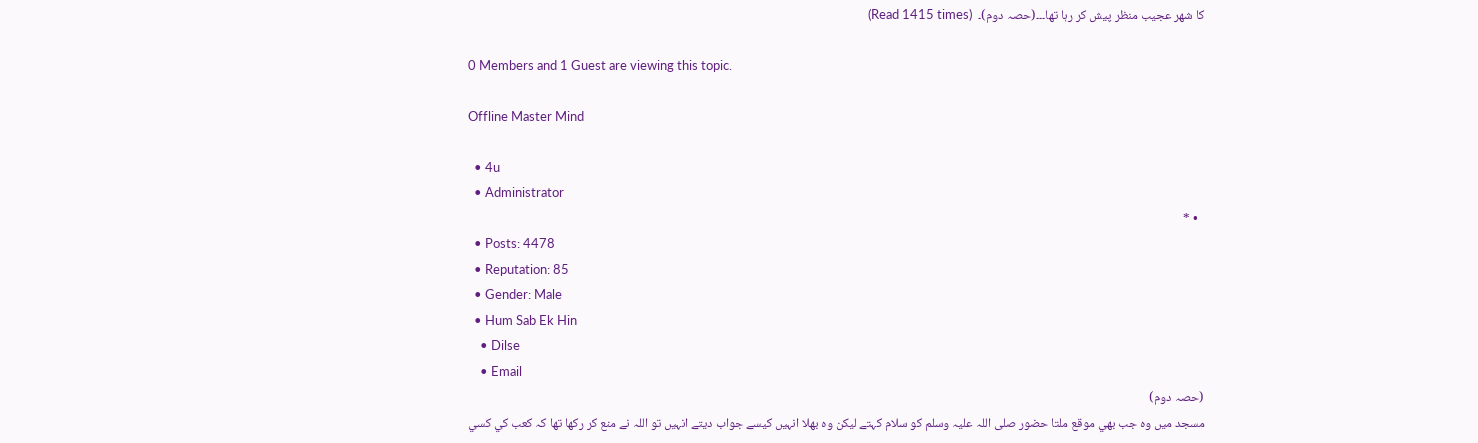کا شھر عجیب منظر پیش کر رہا تھا۔۔۔(حصہ دوم)۔  (Read 1415 times)

0 Members and 1 Guest are viewing this topic.

Offline Master Mind

  • 4u
  • Administrator
  • *
  • Posts: 4478
  • Reputation: 85
  • Gender: Male
  • Hum Sab Ek Hin
    • Dilse
    • Email
(حصہ دوم)
مسجد ميں وہ جب بھي موقع ملتا حضور صلی اللہ علیہ وسلم كو سلام كہتے ليكن وہ بھلا انہيں كيسے جواب ديتے انہيں تو اللہ نے منع كر ركھا تھا كہ كعب كي كسي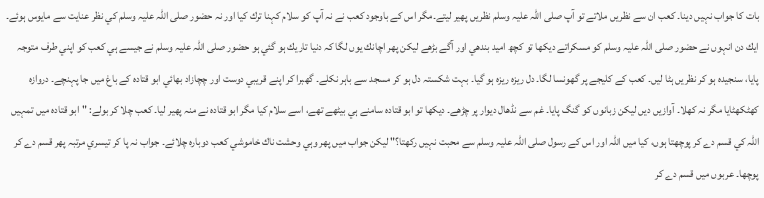بات كا جواب نہيں دينا۔ كعب ان سے نظريں ملاتے تو آپ صلی اللہ علیہ وسلم نظريں پھير ليتے۔مگر اس كے باوجود كعب نے نہ آپ كو سلام كہنا ترك كيا اور نہ حضور صلی اللہ علیہ وسلم كي نظر عنايت سے مايوس ہوئے۔
ايك دن انہوں نے حضور صلی اللہ علیہ وسلم كو مسكراتے ديكھا تو كچھ اميد بندھي اور آگے بڑھے ليكن پھر اچانك يوں لگا كہ دنيا تاريك ہو گئي ہو حضور صلی اللہ علیہ وسلم نے جيسے ہي كعب كو اپني طرف متوجہ پايا، سنجيدہ ہو كر نظريں ہٹا ليں۔ كعب كے كليجے پر گھونسا لگا۔ دل ريزہ ريزہ ہو گيا۔ بہت شكستہ دل ہو كر مسجد سے باہر نكلے۔ گھبرا كر اپنے قريبي دوست اور چچازاد بھائي ابو قتادہ كے باغ ميں جا پہنچے۔ دروازہ كھٹكھٹايا مگر نہ كھلا۔ آوازيں ديں ليكن زبانوں كو گنگ پايا۔ غم سے نڈھال ديوار پر چڑھے۔ ديكھا تو ابو قتادہ سامنے ہي بيٹھے تھے، اسے سلام كيا مگر ابو قتادہ نے منہ پھير ليا۔ كعب چلا كر بولے: "ابو قتادہ ميں تمہيں اللہ كي قسم دے كر پوچھتا ہوں، كيا ميں اللہ اور اس كے رسول صلی اللہ علیہ وسلم سے محبت نہيں ركھتا؟" ليكن جواب ميں پھر وہي وحشت ناك خاموشي كعب دوبارہ چلائے۔ جواب نہ پا كر تيسري مرتبہ پھر قسم دے كر پوچھا۔ عربوں ميں قسم دے كر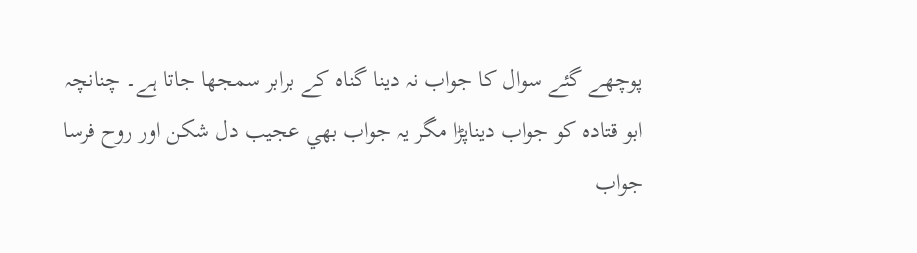پوچھے گئے سوال كا جواب نہ دينا گناہ كے برابر سمجھا جاتا ہے۔ چنانچہ ابو قتادہ كو جواب ديناپڑا مگر يہ جواب بھي عجيب دل شكن اور روح فرسا جواب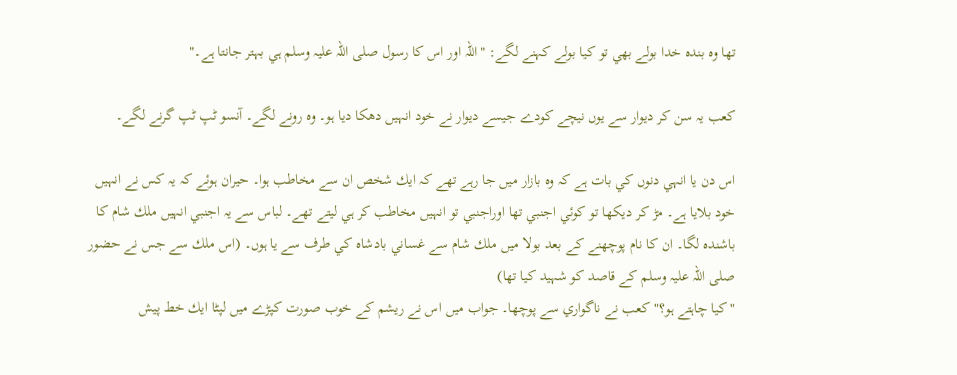تھا وہ بندہ خدا بولے بھي تو كيا بولے كہنے لگے: "اللہ اور اس كا رسول صلی اللہ علیہ وسلم ہي بہتر جانتا ہے۔"

كعب يہ سن كر ديوار سے يوں نيچے كودے جيسے ديوار نے خود انہيں دھكا ديا ہو۔ وہ رونے لگے۔ آنسو ٹپ ٹپ گرنے لگے۔

اس دن يا انہي دنوں كي بات ہے كہ وہ بازار ميں جا رہے تھے كہ ايك شخص ان سے مخاطب ہوا۔ حيران ہوئے كہ يہ كس نے انہيں خود بلايا ہے۔ مڑ كر ديكھا تو كوئي اجنبي تھا اوراجنبي تو انہيں مخاطب كر ہي ليتے تھے۔ لباس سے يہ اجنبي انہيں ملك شام كا باشندہ لگا۔ ان كا نام پوچھنے كے بعد بولا ميں ملك شام سے غساني بادشاہ كي طرف سے يا ہوں۔ (اس ملك سے جس نے حضور صلی اللہ علیہ وسلم كے قاصد كو شہيد كيا تھا)
"كيا چاہتے ہو؟" كعب نے ناگواري سے پوچھا۔ جواب ميں اس نے ريشم كے خوب صورت كپڑے ميں لپٹا ايك خط پيش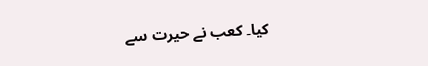كيا۔ كعب نے حيرت سے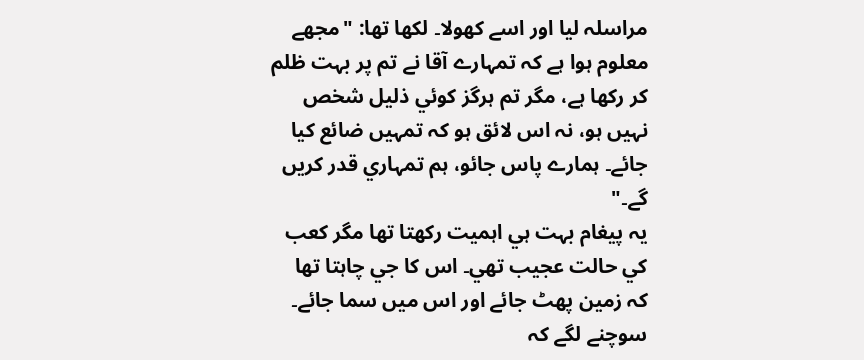مراسلہ ليا اور اسے كھولا۔ لكھا تھا: "مجھے معلوم ہوا ہے كہ تمہارے آقا نے تم پر بہت ظلم كر ركھا ہے، مگر تم ہرگز كوئي ذليل شخص نہيں ہو، نہ اس لائق ہو كہ تمہيں ضائع كيا جائے۔ ہمارے پاس جائو، ہم تمہاري قدر كريں گے۔"
يہ پيغام بہت ہي اہميت ركھتا تھا مگر كعب كي حالت عجيب تھي۔ اس كا جي چاہتا تھا كہ زمين پھٹ جائے اور اس ميں سما جائے۔ سوچنے لگے كہ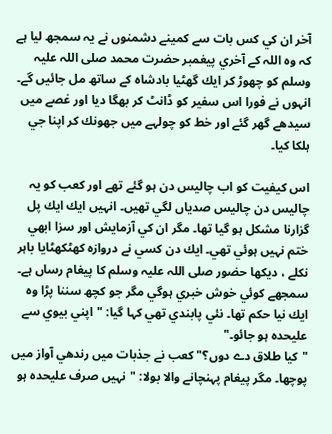آخر ان كي كس بات سے كمينے دشمنوں نے يہ سمجھ ليا ہے كہ وہ اللہ كے آخري پيغمبر حضرت محمد صلی اللہ علیہ وسلم كو چھوڑ كر ايك گھٹيا بادشاہ كے ساتھ مل جائيں گے۔ انہوں نے فورا اس سفير كو ڈانٹ كر بھگا ديا اور غصے ميں سيدھے گھر گئے اور خط كو چولہے ميں جھونك كر اپنا جي ہلكا كيا۔

اس كيفيت كو اب چاليس دن ہو گئے تھے اور كعب كو يہ چاليس دن چاليس صدياں لگي تھيں۔ انہيں ايك ايك پل گزارنا مشكل ہو گيا تھا۔ مگر ان كي آزمايش اور سزا ابھي ختم نہيں ہوئي تھي۔ ايك دن كسي نے دروازہ كھٹكھٹايا باہر نكلے ، ديكھا حضور صلی اللہ علیہ وسلم كا پيغام رساں ہے۔ سمجھے كوئي خوش خبري ہوگي مگر جو كچھ سننا پڑا وہ ايك نيا حكم تھا۔ نئي پابندي تھي كہا گيا: "اپني بيوي سے عليحدہ ہو جائو۔"
"كيا طلاق دے دوں؟" كعب نے جذبات ميں رندھي آواز ميں پوچھا۔ مگر پيغام پہنچانے والا بولا: "نہيں صرف عليحدہ ہو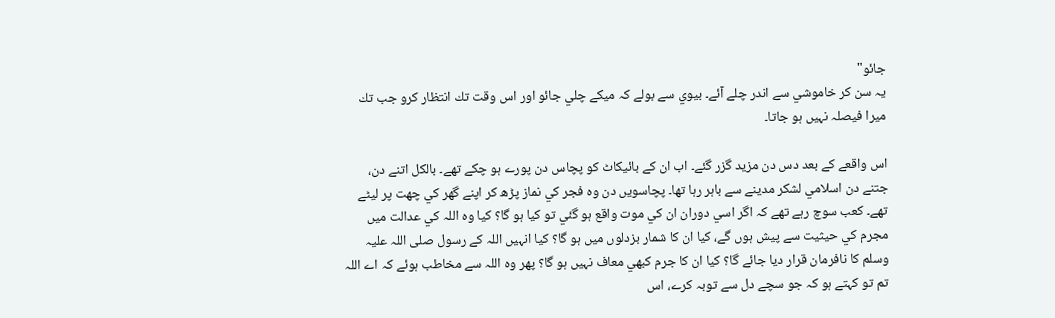جائو"
يہ سن كر خاموشي سے اندر چلے آئے۔ بيوي سے بولے كہ ميكے چلي جائو اور اس وقت تك انتظار كرو جب تك ميرا فيصلہ نہيں ہو جاتا۔

اس واقعے كے بعد دس دن مزيد گزر گئے۔ اب ان كے بائيكاٹ كو پچاس دن پورے ہو چكے تھے۔ بالكل اتنے دن، جتنے دن اسلامي لشكر مدينے سے باہر رہا تھا۔ پچاسويں دن وہ فجر كي نماز پڑھ كر اپنے گھر كي چھت پر ليٹے تھے۔ كعب سوچ رہے تھے كہ اگر اسي دوران ان كي موت واقع ہو گئي تو كيا ہو گا؟ كيا وہ اللہ كي عدالت ميں مجرم كي حيثيت سے پيش ہوں گے، كيا ان كا شمار بزدلوں ميں ہو گا؟ كيا انہيں اللہ كے رسول صلی اللہ علیہ وسلم كا نافرمان قرار ديا جائے گا؟ كيا ان كا جرم كبھي معاف نہيں ہو گا؟ پھر وہ اللہ سے مخاطب ہوئے كہ اے اللہ تم تو كہتے ہو كہ جو سچے دل سے توبہ كرے، اس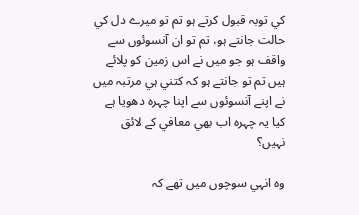كي توبہ قبول كرتے ہو تم تو ميرے دل كي حالت جانتے ہو، تم تو ان آنسوئوں سے واقف ہو جو ميں نے اس زمين كو پلائے ہيں تم تو جانتے ہو كہ كتني ہي مرتبہ ميں نے اپنے آنسوئوں سے اپنا چہرہ دھويا ہے كيا يہ چہرہ اب بھي معافي كے لائق نہيں؟

وہ انہي سوچوں ميں تھے كہ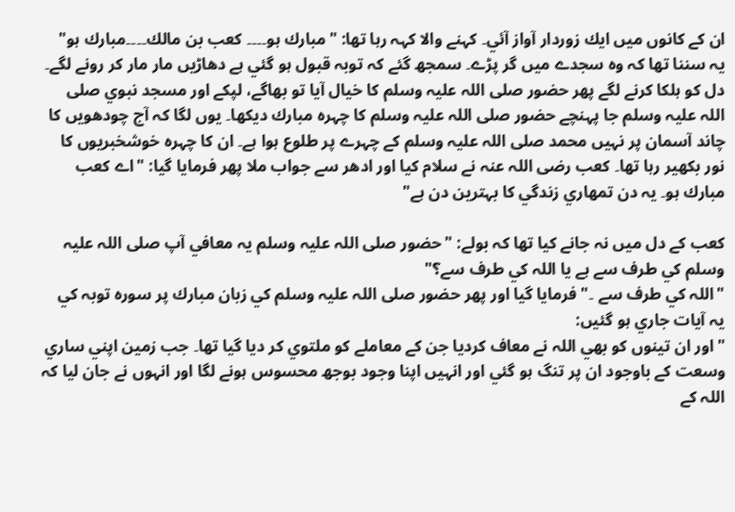ان كے كانوں ميں ايك زوردار آواز آئي۔ كہنے والا كہہ رہا تھا: "مبارك ہو۔۔۔۔ كعب بن مالك۔۔۔۔مبارك ہو"
يہ سننا تھا كہ وہ سجدے ميں گر پڑے۔ سمجھ گئے كہ توبہ قبول ہو گئي ہے دھاڑيں مار مار كر رونے لگے۔ دل كو ہلكا كرنے لگے پھر حضور صلی اللہ علیہ وسلم كا خيال آيا تو بھاگے، لپكے اور مسجد نبوي صلی اللہ علیہ وسلم جا پہنچے حضور صلی اللہ علیہ وسلم كا چہرہ مبارك ديكھا۔ يوں لگا كہ آج چودھويں كا چاند آسمان پر نہيں محمد صلی اللہ علیہ وسلم كے چہرے پر طلوع ہوا ہے۔ ان كا چہرہ خوشخبريوں كا نور بكھير رہا تھا۔ كعب رضی اللہ عنہ نے سلام كيا اور ادھر سے جواب ملا پھر فرمايا گيا: "اے كعب مبارك ہو۔ يہ دن تمھاري زندگي كا بہترين دن ہے"

كعب كے دل ميں نہ جانے كيا تھا كہ بولے: "حضور صلی اللہ علیہ وسلم يہ معافي آپ صلی اللہ علیہ وسلم كي طرف سے ہے يا اللہ كي طرف سے؟"
"اللہ كي طرف سے ۔" فرمايا گيا اور پھر حضور صلی اللہ علیہ وسلم كي زبان مبارك پر سورہ توبہ كي يہ آيات جاري ہو گئيں:
"اور ان تينوں كو بھي اللہ نے معاف كرديا جن كے معاملے كو ملتوي كر ديا گيا تھا۔ جب زمين اپني ساري وسعت كے باوجود ان پر تنگ ہو گئي اور انہيں اپنا وجود بوجھ محسوس ہونے لگا اور انہوں نے جان ليا كہ اللہ كے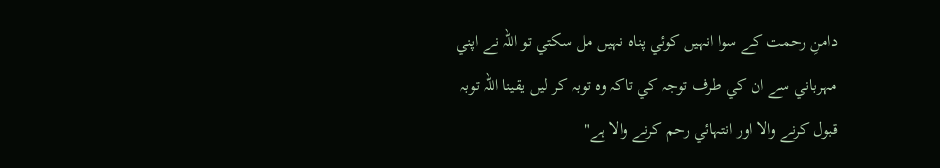دامنِ رحمت كے سوا انہيں كوئي پناہ نہيں مل سكتي تو اللہ نے اپني مہرباني سے ان كي طرف توجہ كي تاكہ وہ توبہ كر ليں يقينا اللہ توبہ قبول كرنے والا اور انتہائي رحم كرنے والا ہے"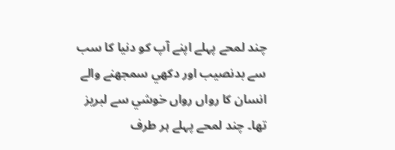چند لمحے پہلے اپنے آپ كو دنيا كا سب سے بدنصيب اور دكھي سمجھنے والے انسان كا رواں رواں خوشي سے لبريز تھا۔ چند لمحے پہلے ہر طرف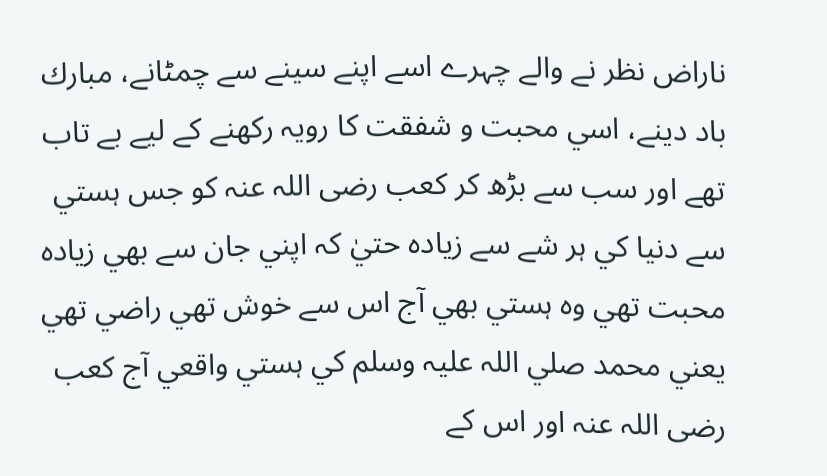ناراض نظر نے والے چہرے اسے اپنے سينے سے چمٹانے، مبارك باد دينے، اسي محبت و شفقت كا رويہ ركھنے كے ليے بے تاب تھے اور سب سے بڑھ كر كعب رضی اللہ عنہ كو جس ہستي سے دنيا كي ہر شے سے زيادہ حتيٰ كہ اپني جان سے بھي زيادہ محبت تھي وہ ہستي بھي آج اس سے خوش تھي راضي تھي يعني محمد صلي اللہ عليہ وسلم كي ہستي واقعي آج كعب رضی اللہ عنہ اور اس كے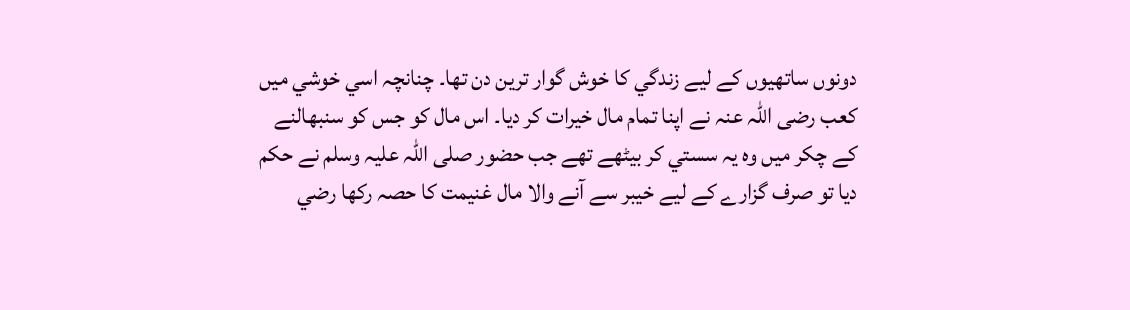دونوں ساتھيوں كے ليے زندگي كا خوش گوار ترين دن تھا۔ چنانچہ اسي خوشي ميں كعب رضی اللہ عنہ نے اپنا تمام مال خيرات كر ديا۔ اس مال كو جس كو سنبھالنے كے چكر ميں وہ يہ سستي كر بيٹھے تھے جب حضور صلی اللہ علیہ وسلم نے حكم ديا تو صرف گزارے كے ليے خيبر سے آنے والا مال غنيمت كا حصہ ركھا رضي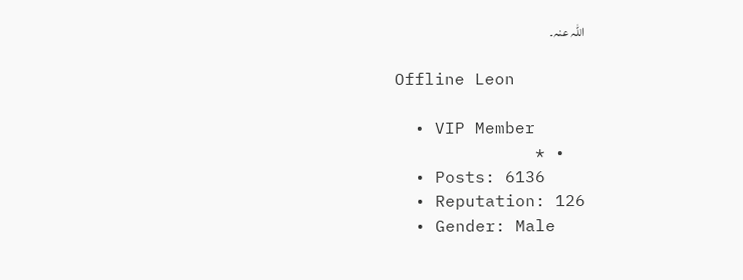اللہ عنہ۔

Offline Leon

  • VIP Member
  • *
  • Posts: 6136
  • Reputation: 126
  • Gender: Male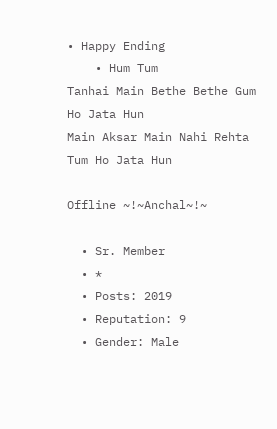• Happy Ending
    • Hum Tum
Tanhai Main Bethe Bethe Gum Ho Jata Hun
Main Aksar Main Nahi Rehta Tum Ho Jata Hun

Offline ~!~Anchal~!~

  • Sr. Member
  • *
  • Posts: 2019
  • Reputation: 9
  • Gender: Male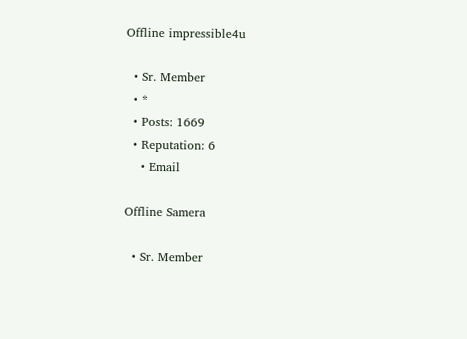Offline impressible4u

  • Sr. Member
  • *
  • Posts: 1669
  • Reputation: 6
    • Email

Offline Samera

  • Sr. Member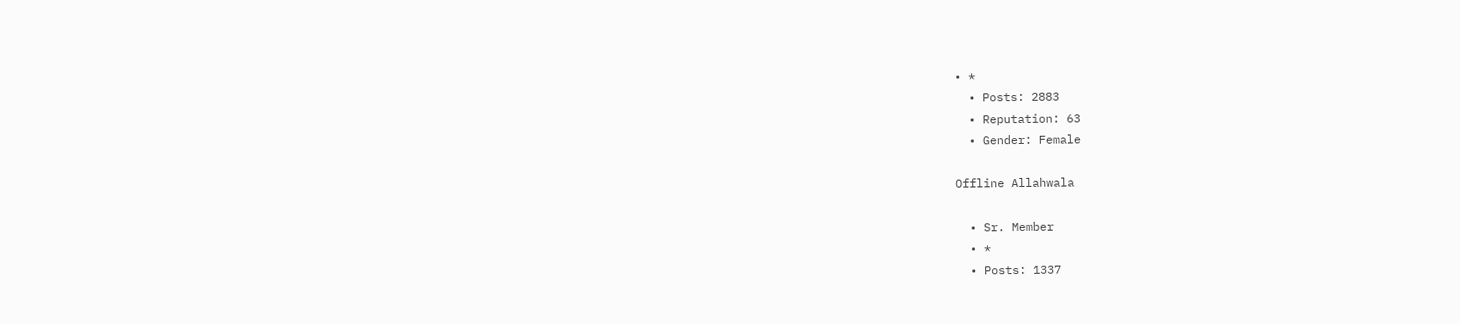• *
  • Posts: 2883
  • Reputation: 63
  • Gender: Female

Offline Allahwala

  • Sr. Member
  • *
  • Posts: 1337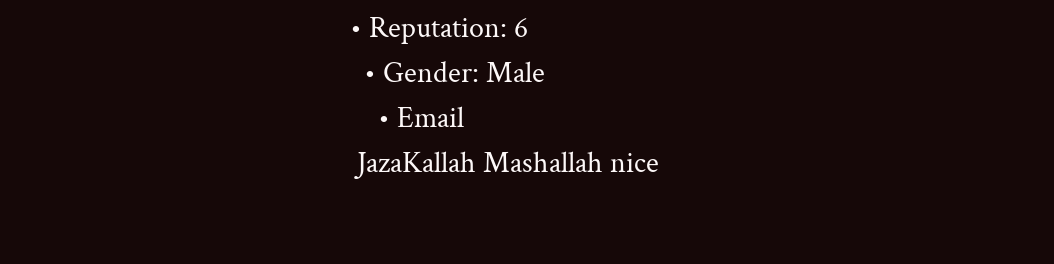• Reputation: 6
  • Gender: Male
    • Email
 JazaKallah Mashallah nice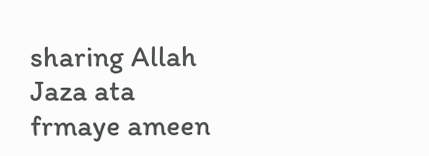sharing Allah Jaza ata frmaye ameen